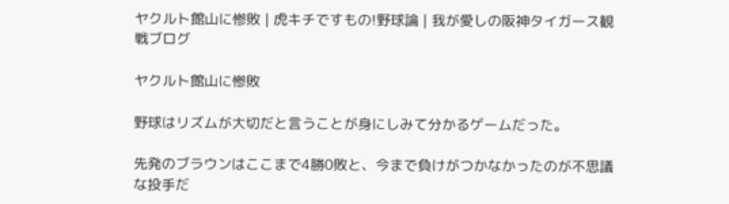ヤクルト館山に惨敗 | 虎キチですもの!野球論 | 我が愛しの阪神タイガース観戦ブログ

ヤクルト館山に惨敗

野球はリズムが大切だと言うことが身にしみて分かるゲームだった。

先発のブラウンはここまで4勝0敗と、今まで負けがつかなかったのが不思議な投手だ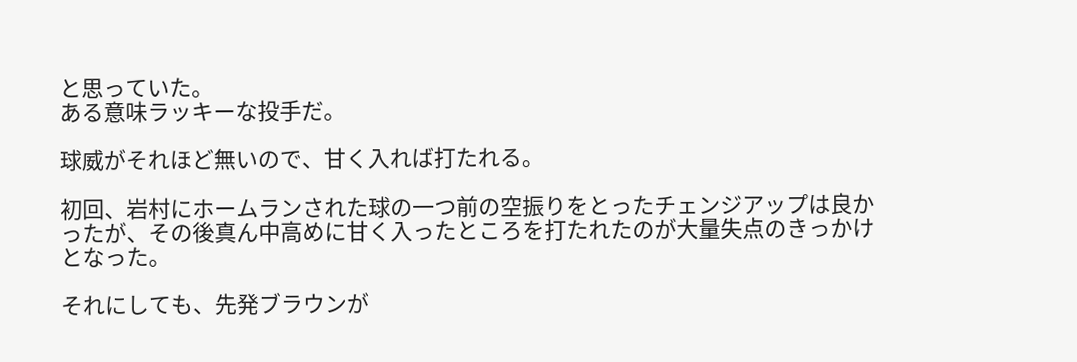と思っていた。
ある意味ラッキーな投手だ。

球威がそれほど無いので、甘く入れば打たれる。

初回、岩村にホームランされた球の一つ前の空振りをとったチェンジアップは良かったが、その後真ん中高めに甘く入ったところを打たれたのが大量失点のきっかけとなった。

それにしても、先発ブラウンが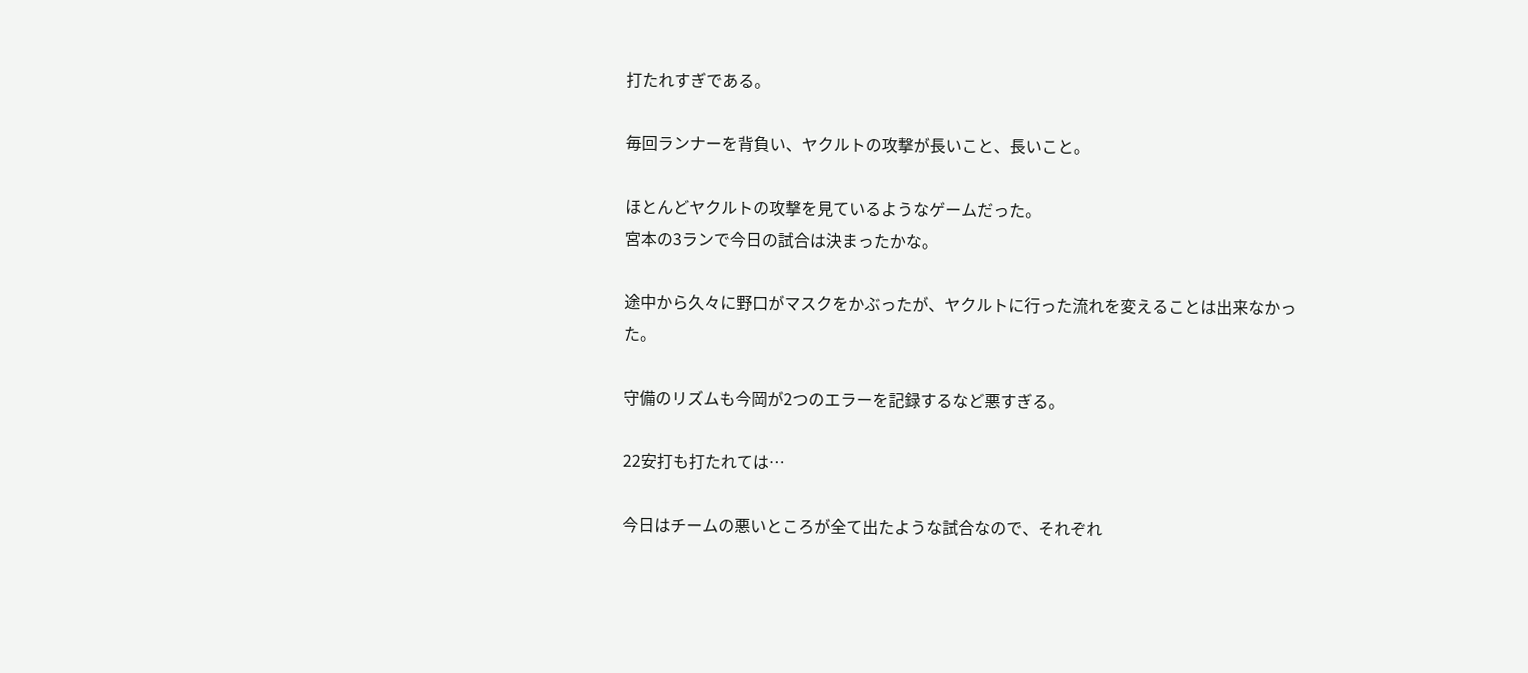打たれすぎである。

毎回ランナーを背負い、ヤクルトの攻撃が長いこと、長いこと。

ほとんどヤクルトの攻撃を見ているようなゲームだった。
宮本の3ランで今日の試合は決まったかな。

途中から久々に野口がマスクをかぶったが、ヤクルトに行った流れを変えることは出来なかった。

守備のリズムも今岡が2つのエラーを記録するなど悪すぎる。

22安打も打たれては…

今日はチームの悪いところが全て出たような試合なので、それぞれ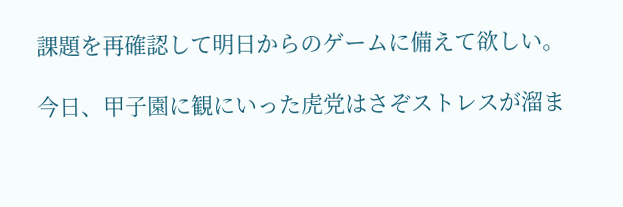課題を再確認して明日からのゲームに備えて欲しい。

今日、甲子園に観にいった虎党はさぞストレスが溜ま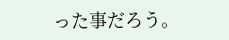った事だろう。